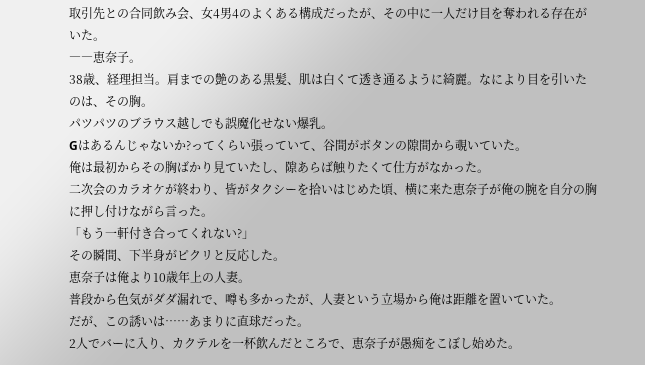取引先との合同飲み会、女4男4のよくある構成だったが、その中に一人だけ目を奪われる存在がいた。
――恵奈子。
38歳、経理担当。肩までの艶のある黒髪、肌は白くて透き通るように綺麗。なにより目を引いたのは、その胸。
パツパツのブラウス越しでも誤魔化せない爆乳。
Gはあるんじゃないか?ってくらい張っていて、谷間がボタンの隙間から覗いていた。
俺は最初からその胸ばかり見ていたし、隙あらば触りたくて仕方がなかった。
二次会のカラオケが終わり、皆がタクシーを拾いはじめた頃、横に来た恵奈子が俺の腕を自分の胸に押し付けながら言った。
「もう一軒付き合ってくれない?」
その瞬間、下半身がピクリと反応した。
恵奈子は俺より10歳年上の人妻。
普段から色気がダダ漏れで、噂も多かったが、人妻という立場から俺は距離を置いていた。
だが、この誘いは……あまりに直球だった。
2人でバーに入り、カクテルを一杯飲んだところで、恵奈子が愚痴をこぼし始めた。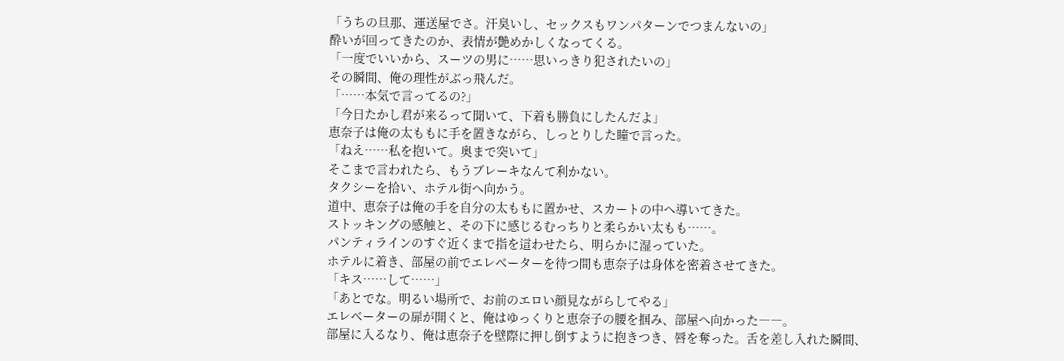「うちの旦那、運送屋でさ。汗臭いし、セックスもワンパターンでつまんないの」
酔いが回ってきたのか、表情が艶めかしくなってくる。
「一度でいいから、スーツの男に……思いっきり犯されたいの」
その瞬間、俺の理性がぶっ飛んだ。
「……本気で言ってるの?」
「今日たかし君が来るって聞いて、下着も勝負にしたんだよ」
恵奈子は俺の太ももに手を置きながら、しっとりした瞳で言った。
「ねえ……私を抱いて。奥まで突いて」
そこまで言われたら、もうブレーキなんて利かない。
タクシーを拾い、ホテル街へ向かう。
道中、恵奈子は俺の手を自分の太ももに置かせ、スカートの中へ導いてきた。
ストッキングの感触と、その下に感じるむっちりと柔らかい太もも……。
パンティラインのすぐ近くまで指を這わせたら、明らかに湿っていた。
ホテルに着き、部屋の前でエレベーターを待つ間も恵奈子は身体を密着させてきた。
「キス……して……」
「あとでな。明るい場所で、お前のエロい顔見ながらしてやる」
エレベーターの扉が開くと、俺はゆっくりと恵奈子の腰を掴み、部屋へ向かった――。
部屋に入るなり、俺は恵奈子を壁際に押し倒すように抱きつき、唇を奪った。舌を差し入れた瞬間、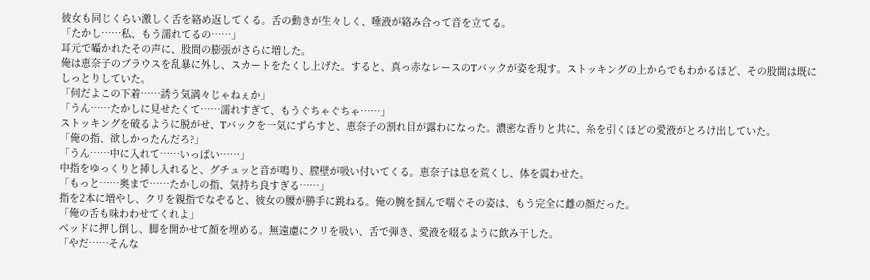彼女も同じくらい激しく舌を絡め返してくる。舌の動きが生々しく、唾液が絡み合って音を立てる。
「たかし……私、もう濡れてるの……」
耳元で囁かれたその声に、股間の膨張がさらに増した。
俺は恵奈子のブラウスを乱暴に外し、スカートをたくし上げた。すると、真っ赤なレースのTバックが姿を現す。ストッキングの上からでもわかるほど、その股間は既にしっとりしていた。
「何だよこの下着……誘う気満々じゃねぇか」
「うん……たかしに見せたくて……濡れすぎて、もうぐちゃぐちゃ……」
ストッキングを破るように脱がせ、Tバックを一気にずらすと、恵奈子の割れ目が露わになった。濃密な香りと共に、糸を引くほどの愛液がとろけ出していた。
「俺の指、欲しかったんだろ?」
「うん……中に入れて……いっぱい……」
中指をゆっくりと挿し入れると、グチュッと音が鳴り、膣壁が吸い付いてくる。恵奈子は息を荒くし、体を震わせた。
「もっと……奥まで……たかしの指、気持ち良すぎる……」
指を2本に増やし、クリを親指でなぞると、彼女の腰が勝手に跳ねる。俺の腕を掴んで喘ぐその姿は、もう完全に雌の顔だった。
「俺の舌も味わわせてくれよ」
ベッドに押し倒し、脚を開かせて顔を埋める。無遠慮にクリを吸い、舌で弾き、愛液を啜るように飲み干した。
「やだ……そんな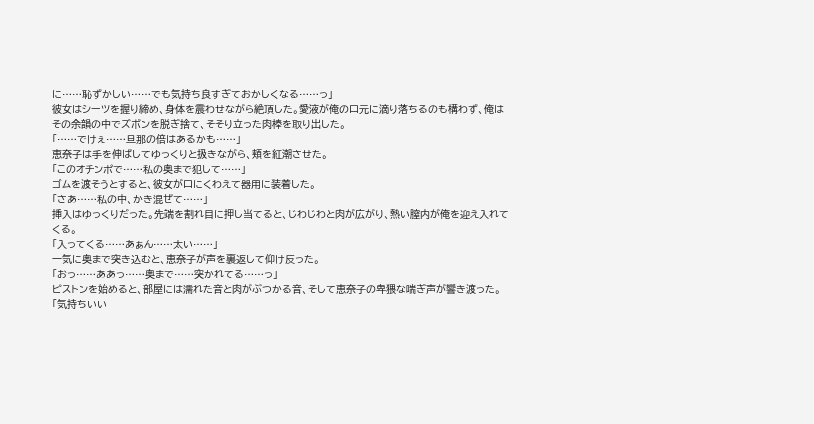に……恥ずかしい……でも気持ち良すぎておかしくなる……っ」
彼女はシーツを握り締め、身体を震わせながら絶頂した。愛液が俺の口元に滴り落ちるのも構わず、俺はその余韻の中でズボンを脱ぎ捨て、そそり立った肉棒を取り出した。
「……でけぇ……旦那の倍はあるかも……」
恵奈子は手を伸ばしてゆっくりと扱きながら、頬を紅潮させた。
「このオチンポで……私の奥まで犯して……」
ゴムを渡そうとすると、彼女が口にくわえて器用に装着した。
「さあ……私の中、かき混ぜて……」
挿入はゆっくりだった。先端を割れ目に押し当てると、じわじわと肉が広がり、熱い膣内が俺を迎え入れてくる。
「入ってくる……あぁん……太い……」
一気に奥まで突き込むと、恵奈子が声を裏返して仰け反った。
「おっ……ああっ……奥まで……突かれてる……っ」
ピストンを始めると、部屋には濡れた音と肉がぶつかる音、そして恵奈子の卑猥な喘ぎ声が響き渡った。
「気持ちいい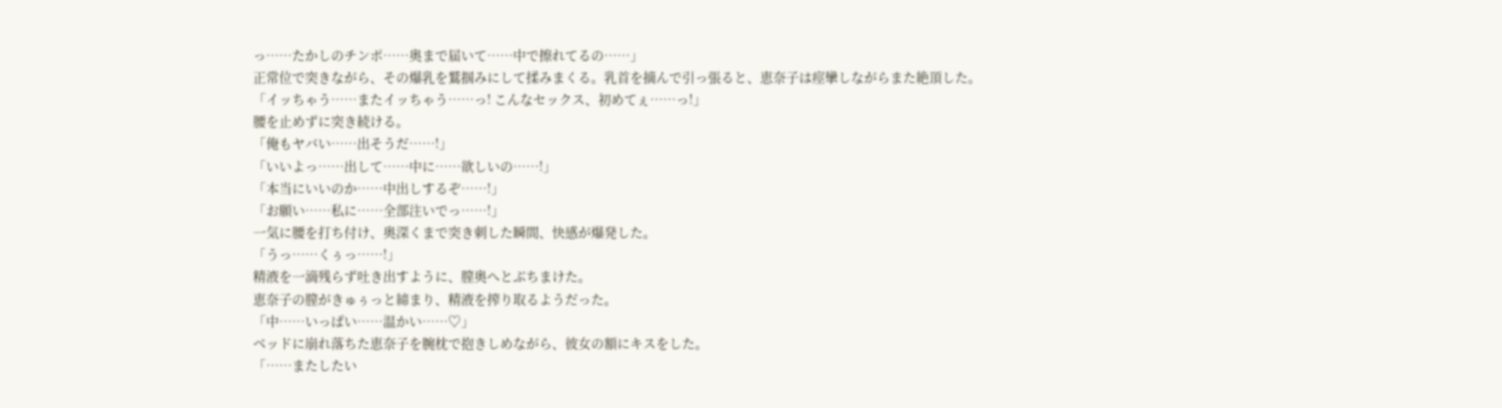っ……たかしのチンポ……奥まで届いて……中で擦れてるの……」
正常位で突きながら、その爆乳を鷲掴みにして揉みまくる。乳首を摘んで引っ張ると、恵奈子は痙攣しながらまた絶頂した。
「イッちゃう……またイッちゃう……っ! こんなセックス、初めてぇ……っ!」
腰を止めずに突き続ける。
「俺もヤバい……出そうだ……!」
「いいよっ……出して……中に……欲しいの……!」
「本当にいいのか……中出しするぞ……!」
「お願い……私に……全部注いでっ……!」
一気に腰を打ち付け、奥深くまで突き刺した瞬間、快感が爆発した。
「うっ……くぅっ……!」
精液を一滴残らず吐き出すように、膣奥へとぶちまけた。
恵奈子の膣がきゅぅっと締まり、精液を搾り取るようだった。
「中……いっぱい……温かい……♡」
ベッドに崩れ落ちた恵奈子を腕枕で抱きしめながら、彼女の額にキスをした。
「……またしたい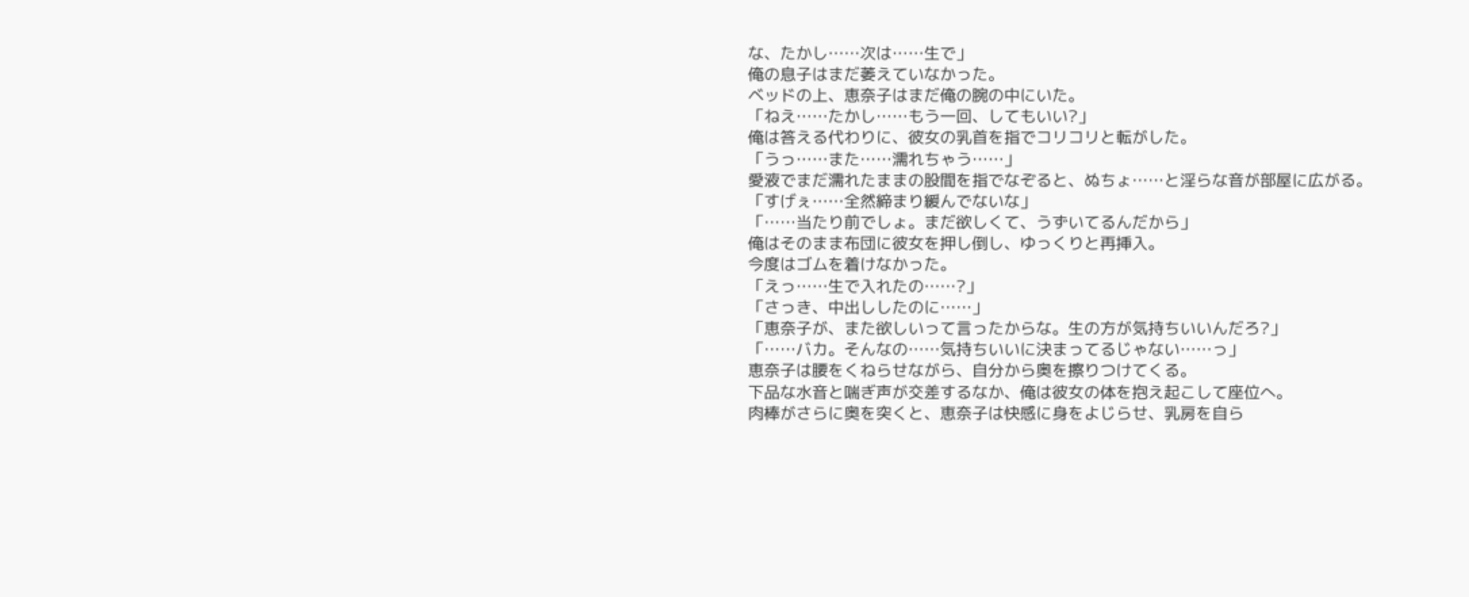な、たかし……次は……生で」
俺の息子はまだ萎えていなかった。
ベッドの上、恵奈子はまだ俺の腕の中にいた。
「ねえ……たかし……もう一回、してもいい?」
俺は答える代わりに、彼女の乳首を指でコリコリと転がした。
「うっ……また……濡れちゃう……」
愛液でまだ濡れたままの股間を指でなぞると、ぬちょ……と淫らな音が部屋に広がる。
「すげぇ……全然締まり緩んでないな」
「……当たり前でしょ。まだ欲しくて、うずいてるんだから」
俺はそのまま布団に彼女を押し倒し、ゆっくりと再挿入。
今度はゴムを着けなかった。
「えっ……生で入れたの……?」
「さっき、中出ししたのに……」
「恵奈子が、また欲しいって言ったからな。生の方が気持ちいいんだろ?」
「……バカ。そんなの……気持ちいいに決まってるじゃない……っ」
恵奈子は腰をくねらせながら、自分から奥を擦りつけてくる。
下品な水音と喘ぎ声が交差するなか、俺は彼女の体を抱え起こして座位へ。
肉棒がさらに奥を突くと、恵奈子は快感に身をよじらせ、乳房を自ら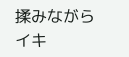揉みながらイキ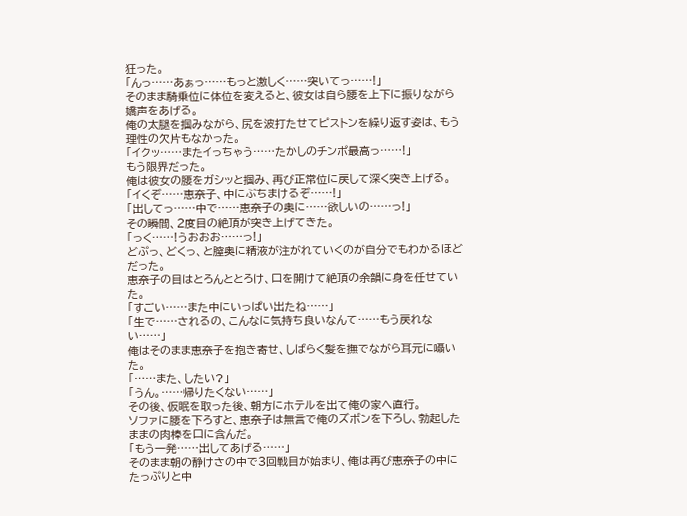狂った。
「んっ……あぁっ……もっと激しく……突いてっ……!」
そのまま騎乗位に体位を変えると、彼女は自ら腰を上下に振りながら嬌声をあげる。
俺の太腿を掴みながら、尻を波打たせてピストンを繰り返す姿は、もう理性の欠片もなかった。
「イクッ……またイっちゃう……たかしのチンポ最高っ……!」
もう限界だった。
俺は彼女の腰をガシッと掴み、再び正常位に戻して深く突き上げる。
「イくぞ……恵奈子、中にぶちまけるぞ……!」
「出してっ……中で……恵奈子の奥に……欲しいの……っ!」
その瞬間、2度目の絶頂が突き上げてきた。
「っく……!うおおお……っ!」
どぷっ、どくっ、と膣奥に精液が注がれていくのが自分でもわかるほどだった。
恵奈子の目はとろんととろけ、口を開けて絶頂の余韻に身を任せていた。
「すごい……また中にいっぱい出たね……」
「生で……されるの、こんなに気持ち良いなんて……もう戻れない……」
俺はそのまま恵奈子を抱き寄せ、しばらく髪を撫でながら耳元に囁いた。
「……また、したい?」
「うん。……帰りたくない……」
その後、仮眠を取った後、朝方にホテルを出て俺の家へ直行。
ソファに腰を下ろすと、恵奈子は無言で俺のズボンを下ろし、勃起したままの肉棒を口に含んだ。
「もう一発……出してあげる……」
そのまま朝の静けさの中で3回戦目が始まり、俺は再び恵奈子の中にたっぷりと中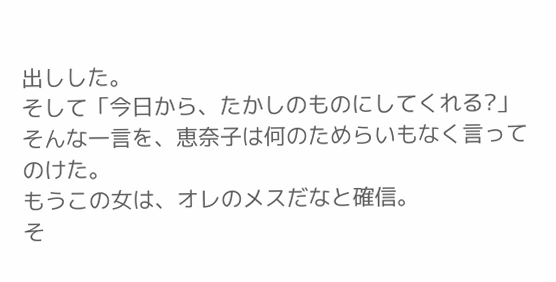出しした。
そして「今日から、たかしのものにしてくれる?」
そんな一言を、恵奈子は何のためらいもなく言ってのけた。
もうこの女は、オレのメスだなと確信。
そ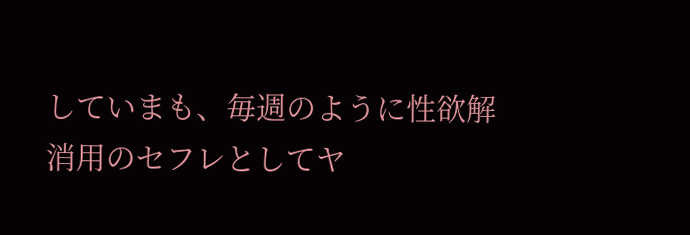していまも、毎週のように性欲解消用のセフレとしてヤ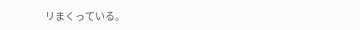リまくっている。